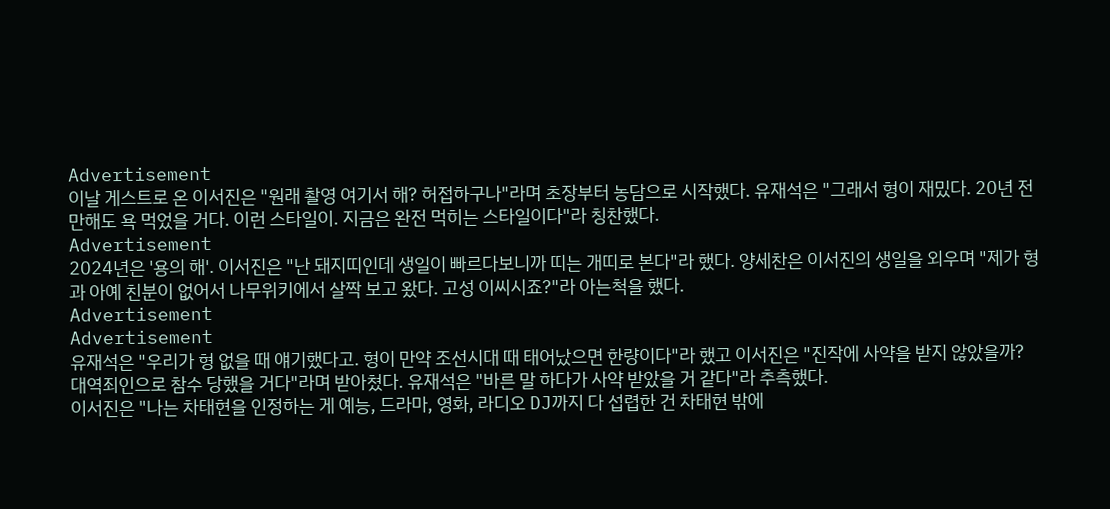Advertisement
이날 게스트로 온 이서진은 "원래 촬영 여기서 해? 허접하구나"라며 초장부터 농담으로 시작했다. 유재석은 "그래서 형이 재밌다. 20년 전만해도 욕 먹었을 거다. 이런 스타일이. 지금은 완전 먹히는 스타일이다"라 칭찬했다.
Advertisement
2024년은 '용의 해'. 이서진은 "난 돼지띠인데 생일이 빠르다보니까 띠는 개띠로 본다"라 했다. 양세찬은 이서진의 생일을 외우며 "제가 형과 아예 친분이 없어서 나무위키에서 살짝 보고 왔다. 고성 이씨시죠?"라 아는척을 했다.
Advertisement
Advertisement
유재석은 "우리가 형 없을 때 얘기했다고. 형이 만약 조선시대 때 태어났으면 한량이다"라 했고 이서진은 "진작에 사약을 받지 않았을까? 대역죄인으로 참수 당했을 거다"라며 받아쳤다. 유재석은 "바른 말 하다가 사약 받았을 거 같다"라 추측했다.
이서진은 "나는 차태현을 인정하는 게 예능, 드라마, 영화, 라디오 DJ까지 다 섭렵한 건 차태현 밖에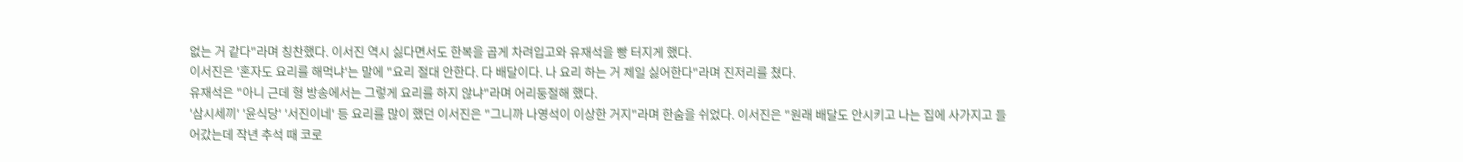없는 거 같다"라며 칭찬했다. 이서진 역시 싫다면서도 한복을 곱게 차려입고와 유재석을 빵 터지게 했다.
이서진은 '혼자도 요리를 해먹냐'는 말에 "요리 절대 안한다. 다 배달이다. 나 요리 하는 거 제일 싫어한다"라며 진저리를 쳤다.
유재석은 "아니 근데 형 방송에서는 그렇게 요리를 하지 않냐"라며 어리둥절해 했다.
'삼시세끼' '윤식당' '서진이네' 등 요리를 많이 했던 이서진은 "그니까 나영석이 이상한 거지"라며 한숨을 쉬었다. 이서진은 "원래 배달도 안시키고 나는 집에 사가지고 들어갔는데 작년 추석 때 코로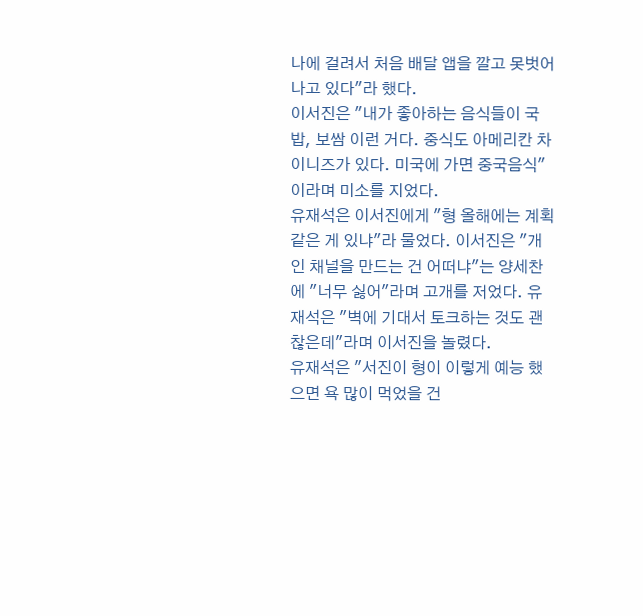나에 걸려서 처음 배달 앱을 깔고 못벗어나고 있다"라 했다.
이서진은 "내가 좋아하는 음식들이 국밥, 보쌈 이런 거다. 중식도 아메리칸 차이니즈가 있다. 미국에 가면 중국음식"이라며 미소를 지었다.
유재석은 이서진에게 "형 올해에는 계획 같은 게 있냐"라 물었다. 이서진은 "개인 채널을 만드는 건 어떠냐"는 양세찬에 "너무 싫어"라며 고개를 저었다. 유재석은 "벽에 기대서 토크하는 것도 괜찮은데"라며 이서진을 놀렸다.
유재석은 "서진이 형이 이렇게 예능 했으면 욕 많이 먹었을 건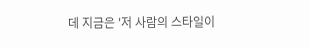데 지금은 '저 사람의 스타일이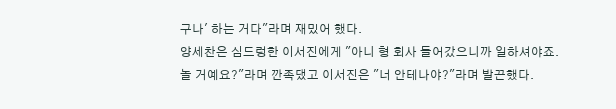구나' 하는 거다"라며 재밌어 했다.
양세찬은 심드렁한 이서진에게 "아니 형 회사 들어갔으니까 일하셔야죠. 놀 거예요?"라며 깐족댔고 이서진은 "너 안테나야?"라며 발끈했다.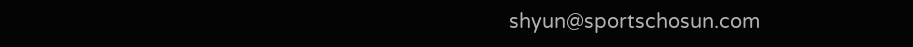shyun@sportschosun.com